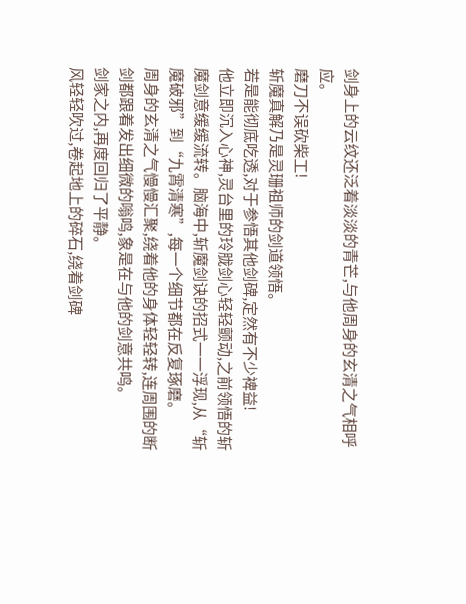剑身上的云纹还泛着淡淡的青芒,与他周身的玄清之气相呼应。
磨刀不误砍柴工!
斩魔真解乃是灵珊祖师的剑道领悟。
若是能彻底吃透,对于参悟其他剑碑,定然有不少裨益!
他立即沉入心神,灵台里的玲胧剑心轻轻颤动,之前领悟的斩魔剑意缓缓流转。脑海中,斩魔剑诀的招式一一浮现,从“斩魔破邪”到“九霄清寒”,每一个细节都在反复琢磨。
周身的玄清之气慢慢汇聚,绕着他的身体轻轻转,连周围的断剑都跟着发出细微的嗡鸣,象是在与他的剑意共鸣。
剑家之内,再度回归了平静。
风轻轻吹过,卷起地上的碎石,绕着剑碑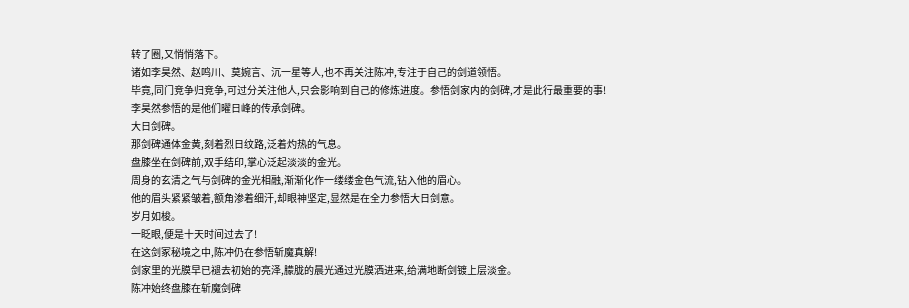转了圈,又悄悄落下。
诸如李昊然、赵鸣川、莫婉言、沉一星等人,也不再关注陈冲,专注于自己的剑道领悟。
毕竟,同门竞争归竞争,可过分关注他人,只会影响到自己的修炼进度。参悟剑家内的剑碑,才是此行最重要的事!
李昊然参悟的是他们曜日峰的传承剑碑。
大日剑碑。
那剑碑通体金黄,刻着烈日纹路,泛着灼热的气息。
盘膝坐在剑碑前,双手结印,掌心泛起淡淡的金光。
周身的玄清之气与剑碑的金光相融,渐渐化作一缕缕金色气流,钻入他的眉心。
他的眉头紧紧皱着,额角渗着细汗,却眼神坚定,显然是在全力参悟大日剑意。
岁月如梭。
一眨眼,便是十天时间过去了!
在这剑冢秘境之中,陈冲仍在参悟斩魔真解!
剑家里的光膜早已褪去初始的亮泽,朦胧的晨光通过光膜洒进来,给满地断剑镀上层淡金。
陈冲始终盘膝在斩魔剑碑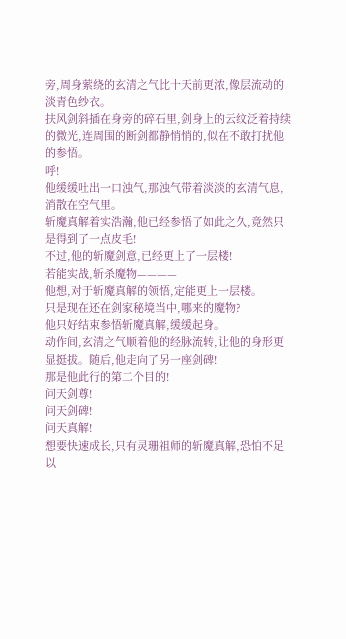旁,周身萦绕的玄清之气比十天前更浓,像层流动的淡青色纱衣。
扶风剑斜插在身旁的碎石里,剑身上的云纹泛着持续的微光,连周围的断剑都静悄悄的,似在不敢打扰他的参悟。
呼!
他缓缓吐出一口浊气,那浊气带着淡淡的玄清气息,消散在空气里。
斩魔真解着实浩瀚,他已经参悟了如此之久,竟然只是得到了一点皮毛!
不过,他的斩魔剑意,已经更上了一层楼!
若能实战,斩杀魔物————
他想,对于斩魔真解的领悟,定能更上一层楼。
只是现在还在剑家秘境当中,哪来的魔物?
他只好结束参悟斩魔真解,缓缓起身。
动作间,玄清之气顺着他的经脉流转,让他的身形更显挺拔。随后,他走向了另一座剑碑!
那是他此行的第二个目的!
问天剑尊!
问天剑碑!
问天真解!
想要快速成长,只有灵珊祖师的斩魔真解,恐怕不足以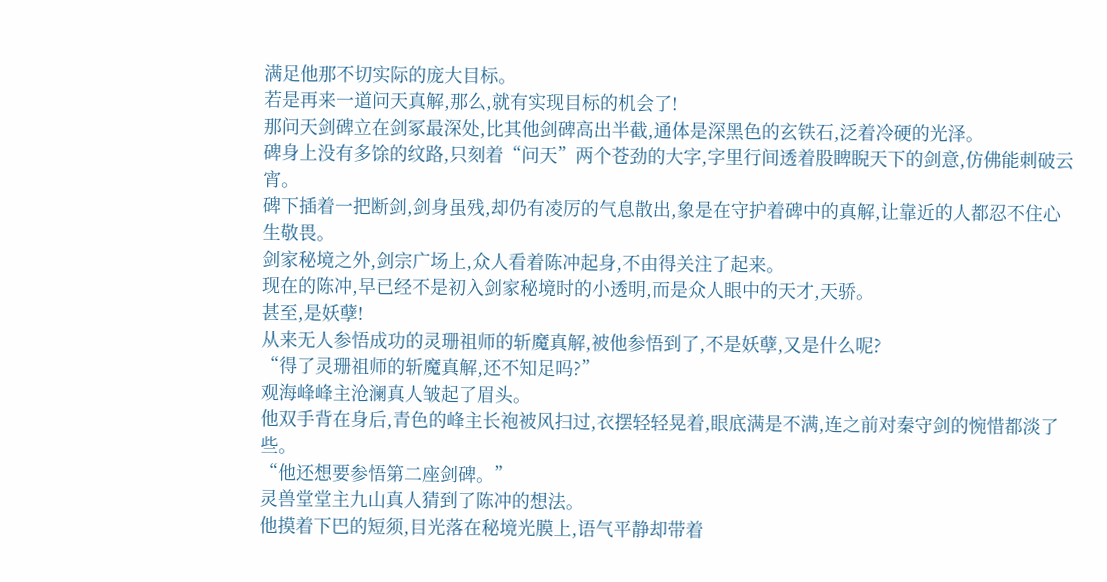满足他那不切实际的庞大目标。
若是再来一道问天真解,那么,就有实现目标的机会了!
那问天剑碑立在剑冢最深处,比其他剑碑高出半截,通体是深黑色的玄铁石,泛着冷硬的光泽。
碑身上没有多馀的纹路,只刻着“问天”两个苍劲的大字,字里行间透着股睥睨天下的剑意,仿佛能刺破云宵。
碑下插着一把断剑,剑身虽残,却仍有凌厉的气息散出,象是在守护着碑中的真解,让靠近的人都忍不住心生敬畏。
剑家秘境之外,剑宗广场上,众人看着陈冲起身,不由得关注了起来。
现在的陈冲,早已经不是初入剑家秘境时的小透明,而是众人眼中的天才,天骄。
甚至,是妖孽!
从来无人参悟成功的灵珊祖师的斩魔真解,被他参悟到了,不是妖孽,又是什么呢?
“得了灵珊祖师的斩魔真解,还不知足吗?”
观海峰峰主沧澜真人皱起了眉头。
他双手背在身后,青色的峰主长袍被风扫过,衣摆轻轻晃着,眼底满是不满,连之前对秦守剑的惋惜都淡了些。
“他还想要参悟第二座剑碑。”
灵兽堂堂主九山真人猜到了陈冲的想法。
他摸着下巴的短须,目光落在秘境光膜上,语气平静却带着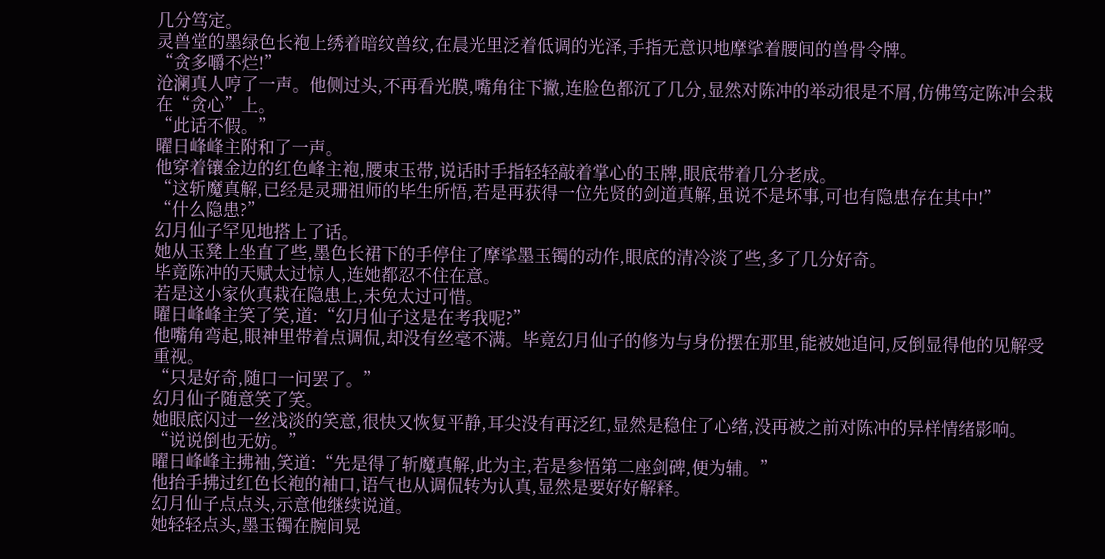几分笃定。
灵兽堂的墨绿色长袍上绣着暗纹兽纹,在晨光里泛着低调的光泽,手指无意识地摩挲着腰间的兽骨令牌。
“贪多嚼不烂!”
沧澜真人哼了一声。他侧过头,不再看光膜,嘴角往下撇,连脸色都沉了几分,显然对陈冲的举动很是不屑,仿佛笃定陈冲会栽在“贪心”上。
“此话不假。”
曜日峰峰主附和了一声。
他穿着镶金边的红色峰主袍,腰束玉带,说话时手指轻轻敲着掌心的玉牌,眼底带着几分老成。
“这斩魔真解,已经是灵珊祖师的毕生所悟,若是再获得一位先贤的剑道真解,虽说不是坏事,可也有隐患存在其中!”
“什么隐患?”
幻月仙子罕见地搭上了话。
她从玉凳上坐直了些,墨色长裙下的手停住了摩挲墨玉镯的动作,眼底的清冷淡了些,多了几分好奇。
毕竟陈冲的天赋太过惊人,连她都忍不住在意。
若是这小家伙真栽在隐患上,未免太过可惜。
曜日峰峰主笑了笑,道:“幻月仙子这是在考我呢?”
他嘴角弯起,眼神里带着点调侃,却没有丝毫不满。毕竟幻月仙子的修为与身份摆在那里,能被她追问,反倒显得他的见解受重视。
“只是好奇,随口一问罢了。”
幻月仙子随意笑了笑。
她眼底闪过一丝浅淡的笑意,很快又恢复平静,耳尖没有再泛红,显然是稳住了心绪,没再被之前对陈冲的异样情绪影响。
“说说倒也无妨。”
曜日峰峰主拂袖,笑道:“先是得了斩魔真解,此为主,若是参悟第二座剑碑,便为辅。”
他抬手拂过红色长袍的袖口,语气也从调侃转为认真,显然是要好好解释。
幻月仙子点点头,示意他继续说道。
她轻轻点头,墨玉镯在腕间晃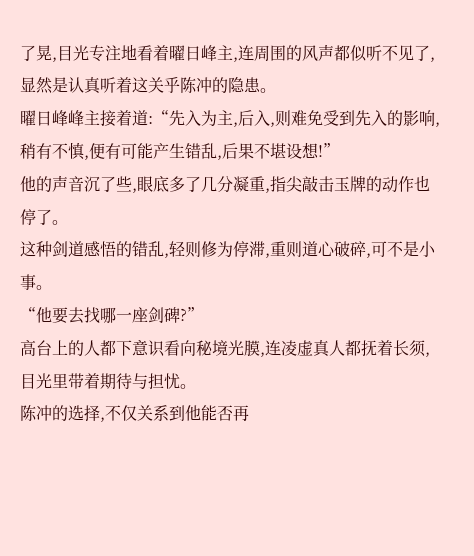了晃,目光专注地看着曜日峰主,连周围的风声都似听不见了,显然是认真听着这关乎陈冲的隐患。
曜日峰峰主接着道:“先入为主,后入,则难免受到先入的影响,稍有不慎,便有可能产生错乱,后果不堪设想!”
他的声音沉了些,眼底多了几分凝重,指尖敲击玉牌的动作也停了。
这种剑道感悟的错乱,轻则修为停滞,重则道心破碎,可不是小事。
“他要去找哪一座剑碑?”
高台上的人都下意识看向秘境光膜,连凌虚真人都抚着长须,目光里带着期待与担忧。
陈冲的选择,不仅关系到他能否再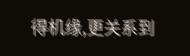得机缘,更关系到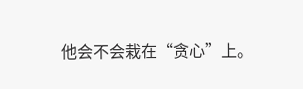他会不会栽在“贪心”上。